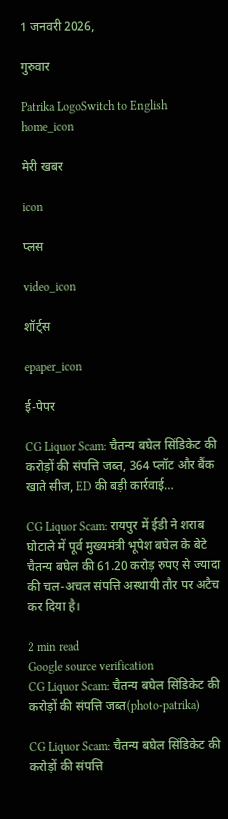1 जनवरी 2026,

गुरुवार

Patrika LogoSwitch to English
home_icon

मेरी खबर

icon

प्लस

video_icon

शॉर्ट्स

epaper_icon

ई-पेपर

CG Liquor Scam: चैतन्य बघेल सिंडिकेट की करोड़ों की संपत्ति जब्त, 364 प्लॉट और बैंक खाते सीज, ED की बड़ी कार्रवाई…

CG Liquor Scam: रायपुर में ईडी ने शराब घोटाले में पूर्व मुख्यमंत्री भूपेश बघेल के बेटे चैतन्य बघेल की 61.20 करोड़ रुपए से ज्यादा की चल-अचल संपत्ति अस्थायी तौर पर अटैच कर दिया है।

2 min read
Google source verification
CG Liquor Scam: चैतन्य बघेल सिंडिकेट की करोड़ों की संपत्ति जब्त(photo-patrika)

CG Liquor Scam: चैतन्य बघेल सिंडिकेट की करोड़ों की संपत्ति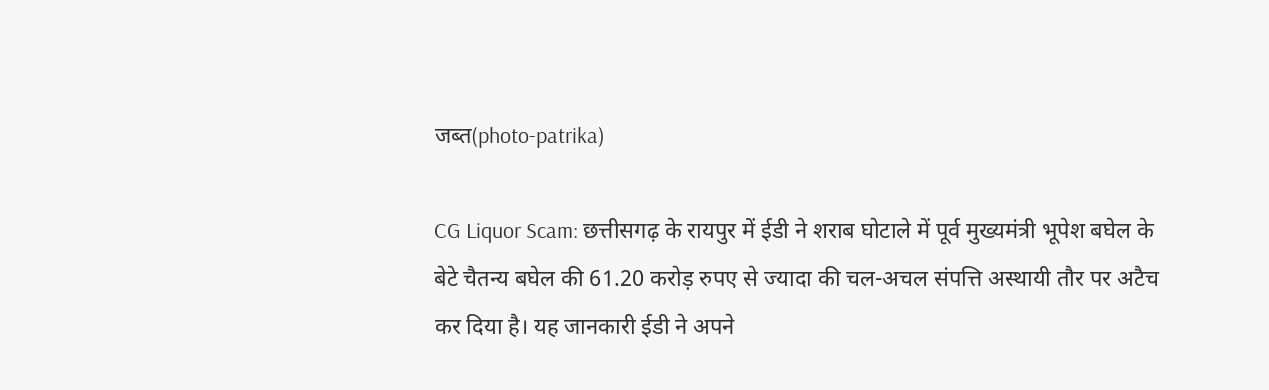जब्त(photo-patrika)

CG Liquor Scam: छत्तीसगढ़ के रायपुर में ईडी ने शराब घोटाले में पूर्व मुख्यमंत्री भूपेश बघेल के बेटे चैतन्य बघेल की 61.20 करोड़ रुपए से ज्यादा की चल-अचल संपत्ति अस्थायी तौर पर अटैच कर दिया है। यह जानकारी ईडी ने अपने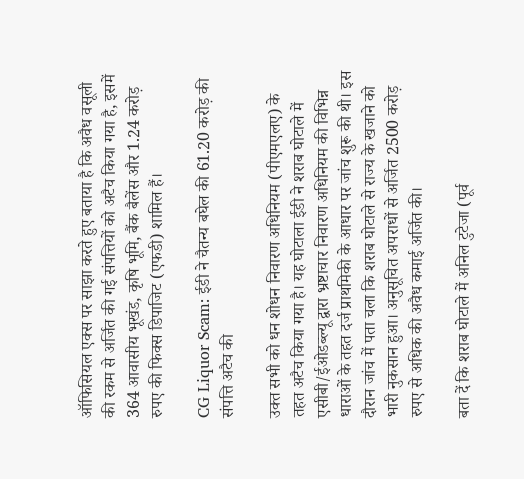ऑफिसियल एक्स पर साझा करते हुए बताया है कि अवैध वसूली की रकम से अर्जित की गई संपत्तियों को अटैच किया गया है, इसमें 364 आवासीय भूखंड, कृषि भूमि, बैंक बैलेंस और 1.24 करोड़ रुपए की फिक्स डिपाजिट (एफडी) शामिल हैं।

CG Liquor Scam: ईडी ने चैतन्य बघेल की 61.20 करोड़ की संपत्ति अटैच की

उक्त सभी को धन शोधन निवारण अधिनियम (पीएमएलए) के तहत अटैच किया गया है। यह घोटाला ईडी ने शराब घोटाले में एसीबी/ईओडब्ल्यू द्वारा भ्रष्टाचार निवारण अधिनियम की विभिन्न धाराओं के तहत दर्ज प्राथमिकी के आधार पर जांच शुरू की थी। इस दौरान जांच में पता चला कि शराब घोटाले से राज्य के खजाने को भारी नुकसान हुआ। अनुसूचित अपराधों से अर्जित 2500 करोड़ रुपए से अधिक की अवैध कमाई अर्जित की।

बता दें कि शराब घोटाले में अनिल टुटेजा (पूर्व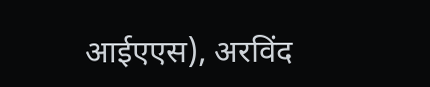आईएएस), अरविंद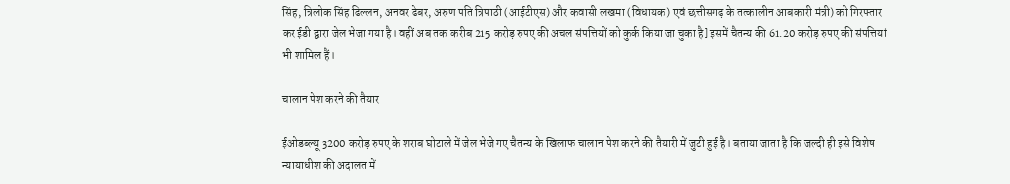सिंह, त्रिलोक सिंह ढिल्लन, अनवर ढेबर, अरुण पति त्रिपाठी (आईटीएस) और कवासी लखमा (विधायक) एवं छत्तीसगढ़ के तत्कालीन आबकारी मंत्री) को गिरफ्तार कर ईडी द्वारा जेल भेजा गया है। वहीं अब तक करीब 215 करोड़ रुपए की अचल संपत्तियों को कुर्क किया जा चुका है] इसमें चैतन्य की 61.20 करोड़ रुपए की संपत्तियां भी शामिल हैं।

चालान पेश करने की तैयार

ईओडब्ल्यू 3200 करोड़ रुपए के शराब घोटाले में जेल भेजे गए चैतन्य के खिलाफ चालान पेश करने की तैयारी में जुटी हुई है। बताया जाता है कि जल्दी ही इसे विशेष न्यायाधीश की अदालत में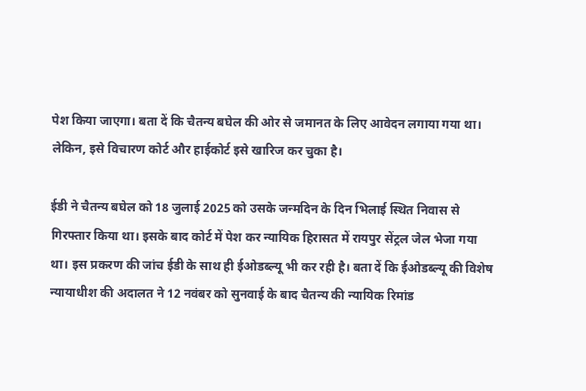पेश किया जाएगा। बता दें कि चैतन्य बघेल की ओर से जमानत के लिए आवेदन लगाया गया था। लेकिन, इसे विचारण कोर्ट और हाईकोर्ट इसे खारिज कर चुका है।

ईडी ने चैतन्य बघेल को 18 जुलाई 2025 को उसके जन्मदिन के दिन भिलाई स्थित निवास से गिरफ्तार किया था। इसके बाद कोर्ट में पेश कर न्यायिक हिरासत में रायपुर सेंट्रल जेल भेजा गया था। इस प्रकरण की जांच ईडी के साथ ही ईओडब्ल्यू भी कर रही है। बता दें कि ईओडब्ल्यू की विशेष न्यायाधीश की अदालत ने 12 नवंबर को सुनवाई के बाद चैतन्य की न्यायिक रिमांड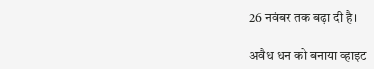26 नवंबर तक बढ़ा दी है।

अवैध धन को बनाया व्हाइट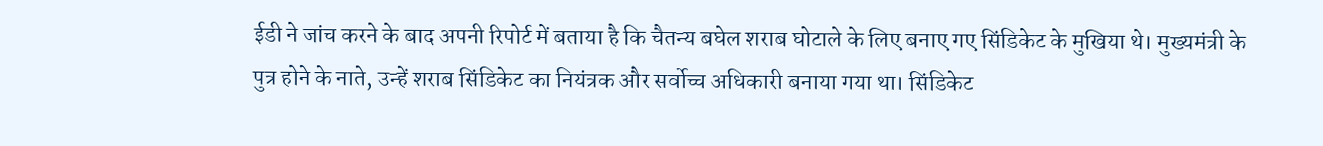ईडी ने जांच करने के बाद अपनी रिपोर्ट में बताया है कि चैतन्य बघेल शराब घोटाले के लिए बनाए गए सिंडिकेट के मुखिया थे। मुख्यमंत्री के पुत्र होने के नाते, उन्हें शराब सिंडिकेट का नियंत्रक और सर्वोच्च अधिकारी बनाया गया था। सिंडिकेट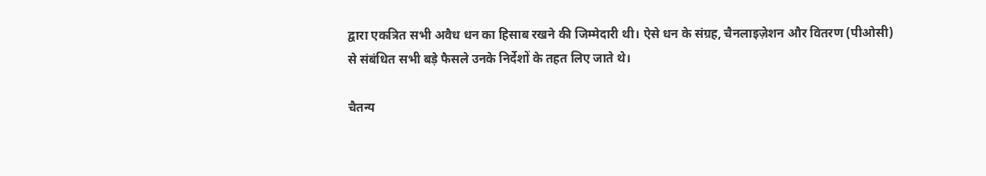द्वारा एकत्रित सभी अवैध धन का हिसाब रखने की जिम्मेदारी थी। ऐसे धन के संग्रह, चैनलाइज़ेशन और वितरण (पीओसी) से संबंधित सभी बड़े फैसले उनके निर्देशों के तहत लिए जाते थे।

चैतन्य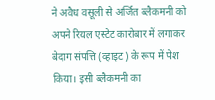ने अवैध वसूली से अर्जित ब्लैकमनी को अपने रियल एस्टेट कारोबार में लगाकर बेदाग संपत्ति (व्हाइट) के रूप में पेश किया। इसी ब्लैकमनी का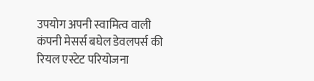उपयोग अपनी स्वामित्व वाली कंपनी मेसर्स बघेल डेवलपर्स की रियल एस्टेट परियोजना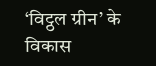‘विट्ठल ग्रीन’ के विकास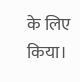के लिए किया।